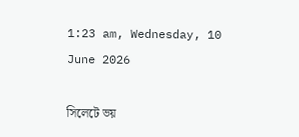1:23 am, Wednesday, 10 June 2026

সিলেটে ভয়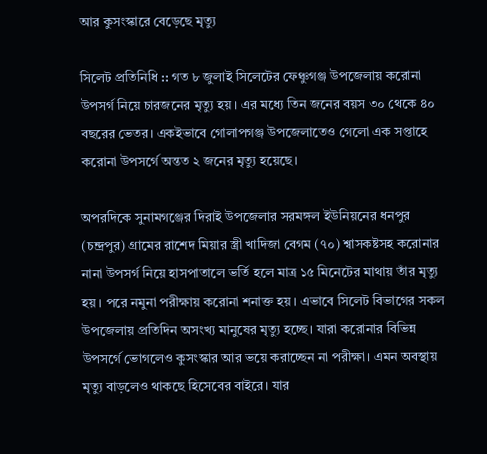আর কুসংস্কারে বেড়েছে মৃত্যু

সিলেট প্রতিনিধি :: গত ৮ জুলাই সিলেটের ফেঞ্চুগঞ্জ উপজেলায় করোনা উপসর্গ নিয়ে চারজনের মৃত্যু হয়। এর মধ্যে তিন জনের বয়স ৩০ থেকে ৪০ বছরের ভেতর। একইভাবে গোলাপগঞ্জ উপজেলাতেও গেলো এক সপ্তাহে করোনা উপসর্গে অন্তত ২ জনের মৃত্যু হয়েছে।

অপরদিকে সুনামগঞ্জের দিরাই উপজেলার সরমঙ্গল ইউনিয়নের ধনপুর (চন্দ্রপুর) গ্রামের রাশেদ মিয়ার স্ত্রী খাদিজা বেগম (৭০) শ্বাসকষ্টসহ করোনার নানা উপসর্গ নিয়ে হাসপাতালে ভর্তি হলে মাত্র ১৫ মিনেটের মাথায় তাঁর মৃত্যু হয়। পরে নমুনা পরীক্ষায় করোনা শনাক্ত হয়। এভাবে সিলেট বিভাগের সকল উপজেলায় প্রতিদিন অসংখ্য মানুষের মৃত্যু হচ্ছে। যারা করোনার বিভিন্ন উপসর্গে ভোগলেও কুসংস্কার আর ভয়ে করাচ্ছেন না পরীক্ষা। এমন অবস্থায় মৃত্যু বাড়লেও থাকছে হিসেবের বাইরে। যার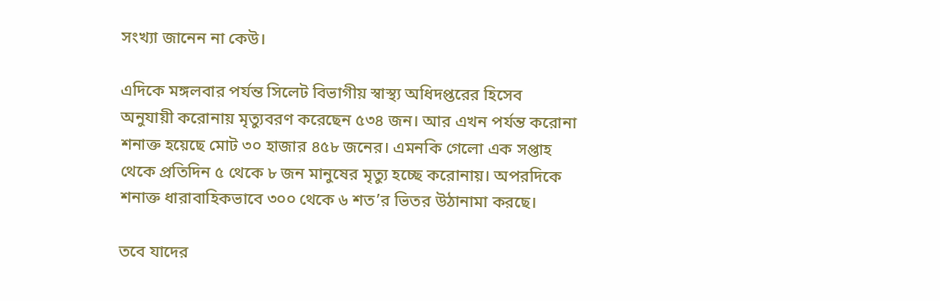সংখ্যা জানেন না কেউ।

এদিকে মঙ্গলবার পর্যন্ত সিলেট বিভাগীয় স্বাস্থ্য অধিদপ্তরের হিসেব অনুযায়ী করোনায় মৃত্যুবরণ করেছেন ৫৩৪ জন। আর এখন পর্যন্ত করোনা শনাক্ত হয়েছে মোট ৩০ হাজার ৪৫৮ জনের। এমনকি গেলো এক সপ্তাহ থেকে প্রতিদিন ৫ থেকে ৮ জন মানুষের মৃত্যু হচ্ছে করোনায়। অপরদিকে শনাক্ত ধারাবাহিকভাবে ৩০০ থেকে ৬ শত’র ভিতর উঠানামা করছে।

তবে যাদের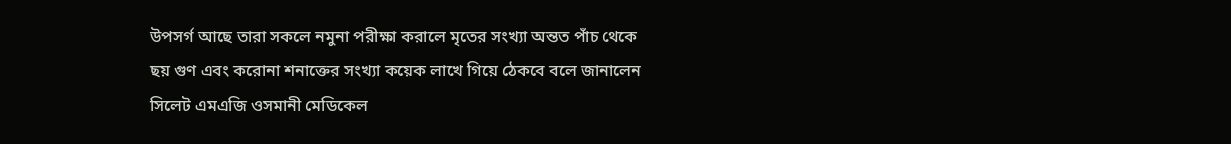উপসর্গ আছে তারা সকলে নমুনা পরীক্ষা করালে মৃতের সংখ্যা অন্তত পাঁচ থেকে ছয় গুণ এবং করোনা শনাক্তের সংখ্যা কয়েক লাখে গিয়ে ঠেকবে বলে জানালেন সিলেট এমএজি ওসমানী মেডিকেল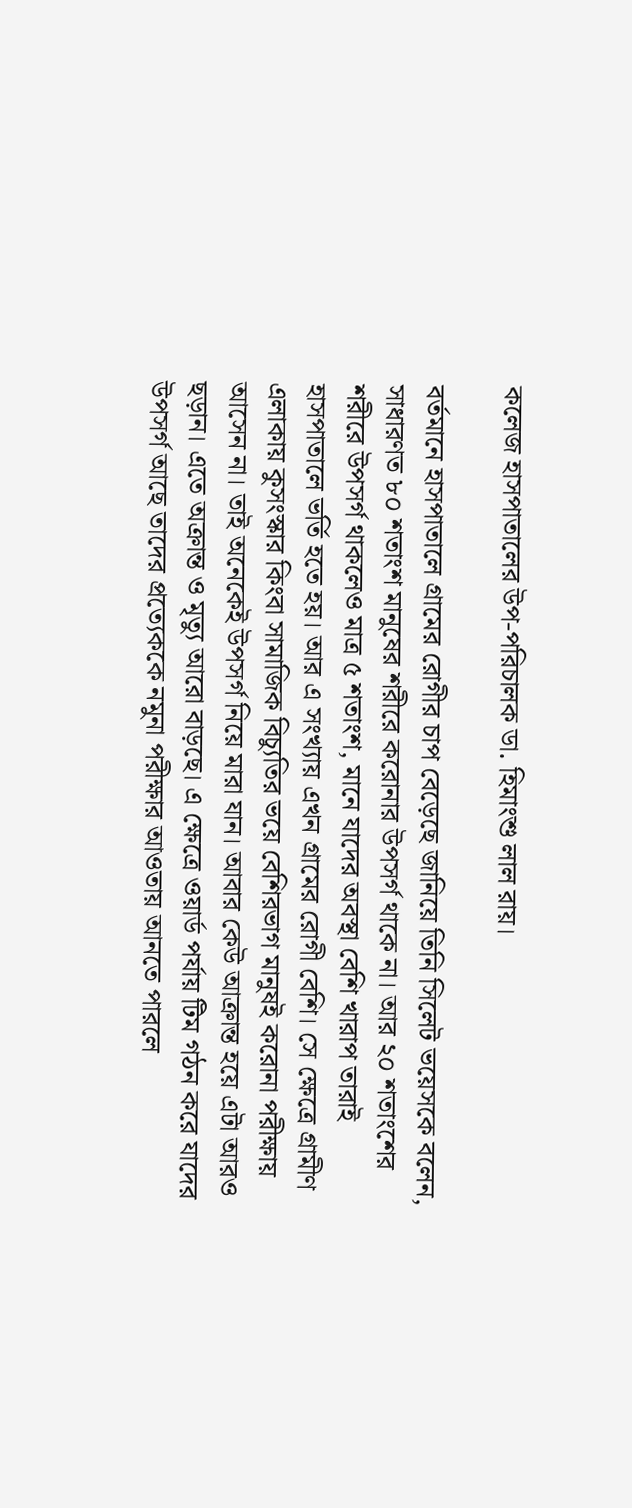কলেজ হাসপাতালের উপ-পরিচালক ডা. হিমাংশু লাল রায়।

বর্তমানে হাসপাতালে গ্রামের রোগীর চাপ বেড়েছে জানিয়ে তিনি সিলেট ভয়েসকে বলেন, সাধারণত ৮০ শতাংশ মানুষের শরীরে করোনার উপসর্গ থাকে না। আর ২০ শতাংশের শরীরে উপসর্গ থাকলেও মাত্র ৫ শতাংশ, মানে যাদের অবস্থা বেশি খারাপ তারাই হাসপাতালে ভর্তি হতে হয়। আর এ সংখ্যায় এখন গ্রামের রোগী বেশি। সে ক্ষেত্রে গ্রামীণ এলাকায় কুসংস্কার কিংবা সামাজিক বিচ্যুতির ভয়ে বেশিরভাগ মানুষই করোনা পরীক্ষায় আসেন না। তাই অনেকেই উপসর্গ নিয়ে মারা যান। আবার কেউ আক্রান্ত হয়ে এটা আরও ছড়ান। এতে অক্রান্ত ও মৃত্যু আরো বাড়ছে। এ ক্ষেত্রে ওয়ার্ড পর্যায় টিম গঠন করে যাদের উপসর্গ আছে তাদের প্রত্যেককে নমুনা পরীক্ষার আওতায় আনতে পারলে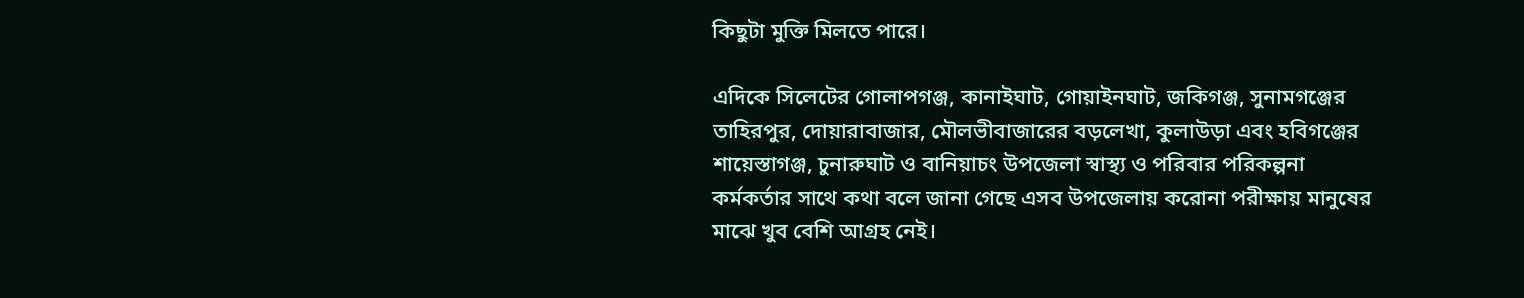কিছুটা মুক্তি মিলতে পারে।

এদিকে সিলেটের গোলাপগঞ্জ, কানাইঘাট, গোয়াইনঘাট, জকিগঞ্জ, সুনামগঞ্জের তাহিরপুর, দোয়ারাবাজার, মৌলভীবাজারের বড়লেখা, কুলাউড়া এবং হবিগঞ্জের শায়েস্তাগঞ্জ, চুনারুঘাট ও বানিয়াচং উপজেলা স্বাস্থ্য ও পরিবার পরিকল্পনা কর্মকর্তার সাথে কথা বলে জানা গেছে এসব উপজেলায় করোনা পরীক্ষায় মানুষের মাঝে খুব বেশি আগ্রহ নেই।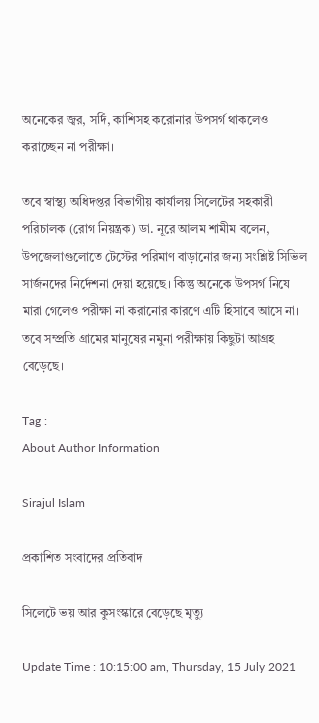অনেকের জ্বর, সর্দি, কাশিসহ করোনার উপসর্গ থাকলেও করাচ্ছেন না পরীক্ষা।

তবে স্বাস্থ্য অধিদপ্তর বিভাগীয় কার্যালয় সিলেটের সহকারী পরিচালক (রোগ নিয়ন্ত্রক) ডা. নূরে আলম শামীম বলেন, উপজেলাগুলোতে টেস্টের পরিমাণ বাড়ানোর জন্য সংশ্লিষ্ট সিভিল সার্জনদের নির্দেশনা দেয়া হয়েছে। কিন্তু অনেকে উপসর্গ নিযে মারা গেলেও পরীক্ষা না করানোর কারণে এটি হিসাবে আসে না। তবে সম্প্রতি গ্রামের মানুষের নমুনা পরীক্ষায় কিছুটা আগ্রহ বেড়েছে।

Tag :
About Author Information

Sirajul Islam

প্রকাশিত সংবাদের প্রতিবাদ

সিলেটে ভয় আর কুসংস্কারে বেড়েছে মৃত্যু

Update Time : 10:15:00 am, Thursday, 15 July 2021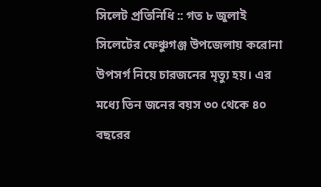সিলেট প্রতিনিধি :: গত ৮ জুলাই সিলেটের ফেঞ্চুগঞ্জ উপজেলায় করোনা উপসর্গ নিয়ে চারজনের মৃত্যু হয়। এর মধ্যে তিন জনের বয়স ৩০ থেকে ৪০ বছরের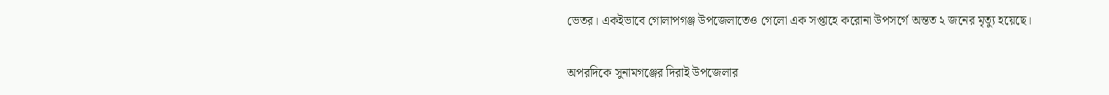ভেতর। একইভাবে গোলাপগঞ্জ উপজেলাতেও গেলো এক সপ্তাহে করোনা উপসর্গে অন্তত ২ জনের মৃত্যু হয়েছে।

অপরদিকে সুনামগঞ্জের দিরাই উপজেলার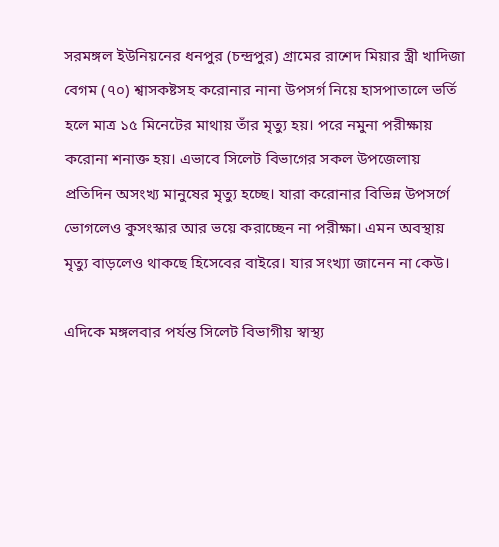সরমঙ্গল ইউনিয়নের ধনপুর (চন্দ্রপুর) গ্রামের রাশেদ মিয়ার স্ত্রী খাদিজা বেগম (৭০) শ্বাসকষ্টসহ করোনার নানা উপসর্গ নিয়ে হাসপাতালে ভর্তি হলে মাত্র ১৫ মিনেটের মাথায় তাঁর মৃত্যু হয়। পরে নমুনা পরীক্ষায় করোনা শনাক্ত হয়। এভাবে সিলেট বিভাগের সকল উপজেলায় প্রতিদিন অসংখ্য মানুষের মৃত্যু হচ্ছে। যারা করোনার বিভিন্ন উপসর্গে ভোগলেও কুসংস্কার আর ভয়ে করাচ্ছেন না পরীক্ষা। এমন অবস্থায় মৃত্যু বাড়লেও থাকছে হিসেবের বাইরে। যার সংখ্যা জানেন না কেউ।

এদিকে মঙ্গলবার পর্যন্ত সিলেট বিভাগীয় স্বাস্থ্য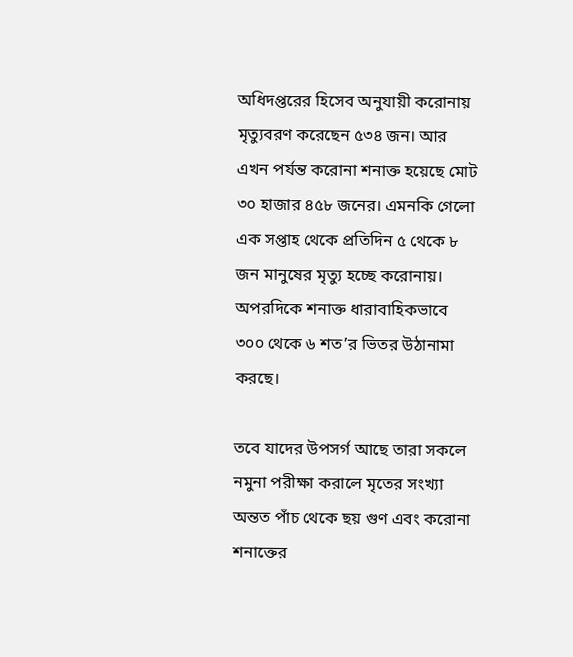অধিদপ্তরের হিসেব অনুযায়ী করোনায় মৃত্যুবরণ করেছেন ৫৩৪ জন। আর এখন পর্যন্ত করোনা শনাক্ত হয়েছে মোট ৩০ হাজার ৪৫৮ জনের। এমনকি গেলো এক সপ্তাহ থেকে প্রতিদিন ৫ থেকে ৮ জন মানুষের মৃত্যু হচ্ছে করোনায়। অপরদিকে শনাক্ত ধারাবাহিকভাবে ৩০০ থেকে ৬ শত’র ভিতর উঠানামা করছে।

তবে যাদের উপসর্গ আছে তারা সকলে নমুনা পরীক্ষা করালে মৃতের সংখ্যা অন্তত পাঁচ থেকে ছয় গুণ এবং করোনা শনাক্তের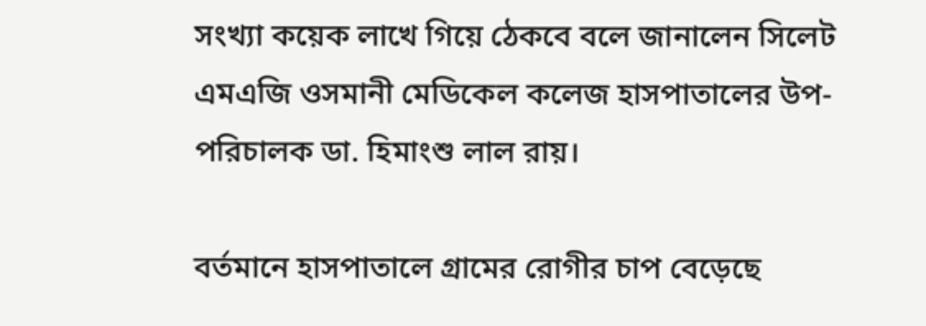সংখ্যা কয়েক লাখে গিয়ে ঠেকবে বলে জানালেন সিলেট এমএজি ওসমানী মেডিকেল কলেজ হাসপাতালের উপ-পরিচালক ডা. হিমাংশু লাল রায়।

বর্তমানে হাসপাতালে গ্রামের রোগীর চাপ বেড়েছে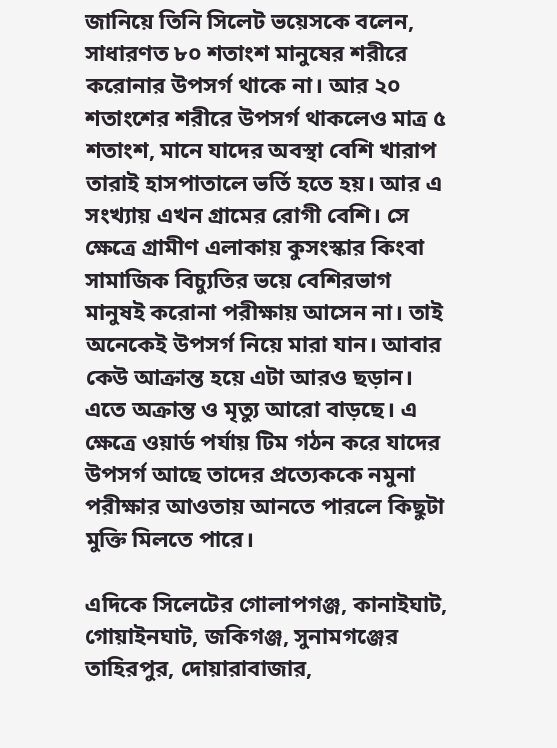জানিয়ে তিনি সিলেট ভয়েসকে বলেন, সাধারণত ৮০ শতাংশ মানুষের শরীরে করোনার উপসর্গ থাকে না। আর ২০ শতাংশের শরীরে উপসর্গ থাকলেও মাত্র ৫ শতাংশ, মানে যাদের অবস্থা বেশি খারাপ তারাই হাসপাতালে ভর্তি হতে হয়। আর এ সংখ্যায় এখন গ্রামের রোগী বেশি। সে ক্ষেত্রে গ্রামীণ এলাকায় কুসংস্কার কিংবা সামাজিক বিচ্যুতির ভয়ে বেশিরভাগ মানুষই করোনা পরীক্ষায় আসেন না। তাই অনেকেই উপসর্গ নিয়ে মারা যান। আবার কেউ আক্রান্ত হয়ে এটা আরও ছড়ান। এতে অক্রান্ত ও মৃত্যু আরো বাড়ছে। এ ক্ষেত্রে ওয়ার্ড পর্যায় টিম গঠন করে যাদের উপসর্গ আছে তাদের প্রত্যেককে নমুনা পরীক্ষার আওতায় আনতে পারলে কিছুটা মুক্তি মিলতে পারে।

এদিকে সিলেটের গোলাপগঞ্জ, কানাইঘাট, গোয়াইনঘাট, জকিগঞ্জ, সুনামগঞ্জের তাহিরপুর, দোয়ারাবাজার,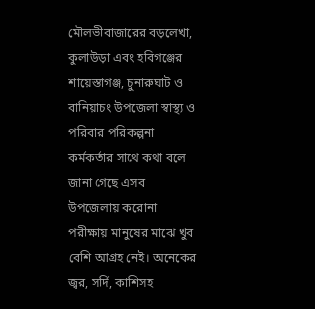মৌলভীবাজারের বড়লেখা, কুলাউড়া এবং হবিগঞ্জের শায়েস্তাগঞ্জ, চুনারুঘাট ও বানিয়াচং উপজেলা স্বাস্থ্য ও পরিবার পরিকল্পনা কর্মকর্তার সাথে কথা বলে জানা গেছে এসব উপজেলায় করোনা পরীক্ষায় মানুষের মাঝে খুব বেশি আগ্রহ নেই। অনেকের জ্বর, সর্দি, কাশিসহ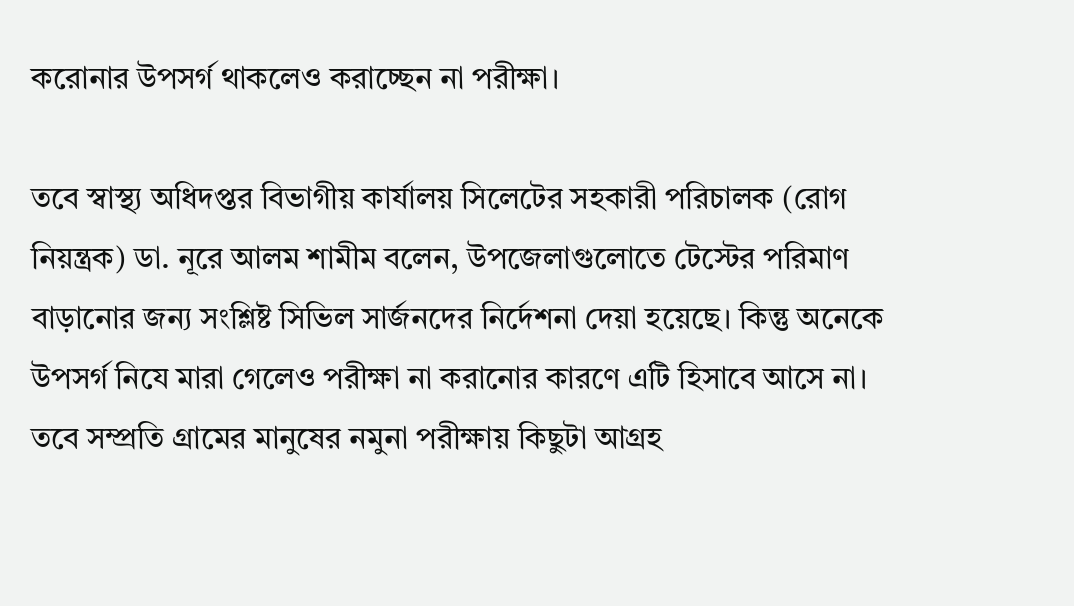করোনার উপসর্গ থাকলেও করাচ্ছেন না পরীক্ষা।

তবে স্বাস্থ্য অধিদপ্তর বিভাগীয় কার্যালয় সিলেটের সহকারী পরিচালক (রোগ নিয়ন্ত্রক) ডা. নূরে আলম শামীম বলেন, উপজেলাগুলোতে টেস্টের পরিমাণ বাড়ানোর জন্য সংশ্লিষ্ট সিভিল সার্জনদের নির্দেশনা দেয়া হয়েছে। কিন্তু অনেকে উপসর্গ নিযে মারা গেলেও পরীক্ষা না করানোর কারণে এটি হিসাবে আসে না। তবে সম্প্রতি গ্রামের মানুষের নমুনা পরীক্ষায় কিছুটা আগ্রহ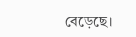বেড়েছে।